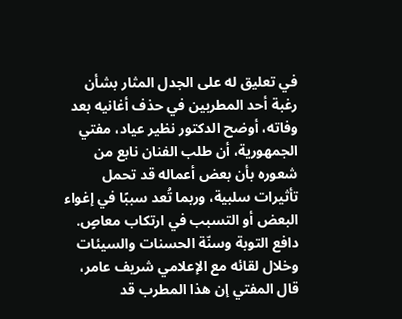في تعليق له على الجدل المثار بشأن رغبة أحد المطربين في حذف أغانيه بعد وفاته، أوضح الدكتور نظير عياد، مفتي الجمهورية، أن طلب الفنان نابع من شعوره بأن بعض أعماله قد تحمل تأثيرات سلبية، وربما تُعد سببًا في إغواء البعض أو التسبب في ارتكاب معاصٍ.
دافع التوبة وسنّة الحسنات والسيئات
وخلال لقائه مع الإعلامي شريف عامر، قال المفتي إن هذا المطرب قد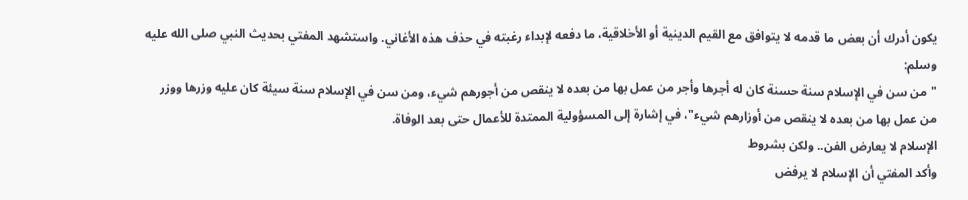يكون أدرك أن بعض ما قدمه لا يتوافق مع القيم الدينية أو الأخلاقية، ما دفعه لإبداء رغبته في حذف هذه الأغاني. واستشهد المفتي بحديث النبي صلى الله عليه وسلم:
"من سن في الإسلام سنة حسنة كان له أجرها وأجر من عمل بها من بعده لا ينقص من أجورهم شيء، ومن سن في الإسلام سنة سيئة كان عليه وزرها ووزر من عمل بها من بعده لا ينقص من أوزارهم شيء"، في إشارة إلى المسؤولية الممتدة للأعمال حتى بعد الوفاة.
الإسلام لا يعارض الفن.. ولكن بشروط
وأكد المفتي أن الإسلام لا يرفض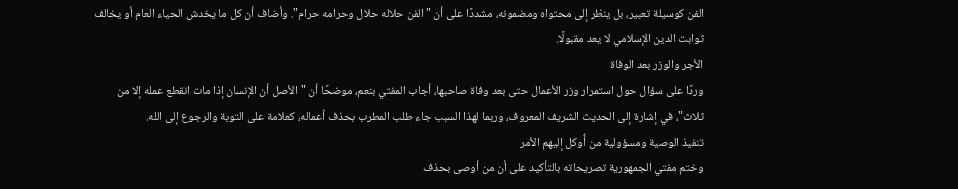الفن كوسيلة تعبير، بل ينظر إلى محتواه ومضمونه، مشددًا على أن "الفن حلاله حلال وحرامه حرام". وأضاف أن كل ما يخدش الحياء العام أو يخالف ثوابت الدين الإسلامي لا يعد مقبولًا.
الأجر والوزر بعد الوفاة
وردًا على سؤال حول استمرار وزر الأعمال حتى بعد وفاة صاحبها، أجاب المفتي بنعم، موضحًا أن "الأصل أن الإنسان إذا مات انقطع عمله إلا من ثلاث"، في إشارة إلى الحديث الشريف المعروف، وربما لهذا السبب جاء طلب المطرب بحذف أعماله، كعلامة على التوبة والرجوع إلى الله.
تنفيذ الوصية ومسؤولية من أُوكل إليهم الأمر
وختم مفتي الجمهورية تصريحاته بالتأكيد على أن من أوصى بحذف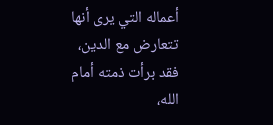أعماله التي يرى أنها تتعارض مع الدين، فقد برأت ذمته أمام الله،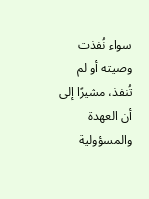سواء نُفذت وصيته أو لم تُنفذ، مشيرًا إلى أن العهدة والمسؤولية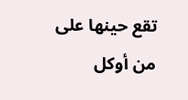تقع حينها على من أوكل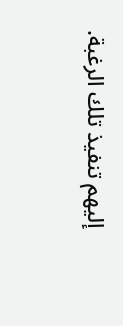إليهم تنفيذ تلك الرغبة.